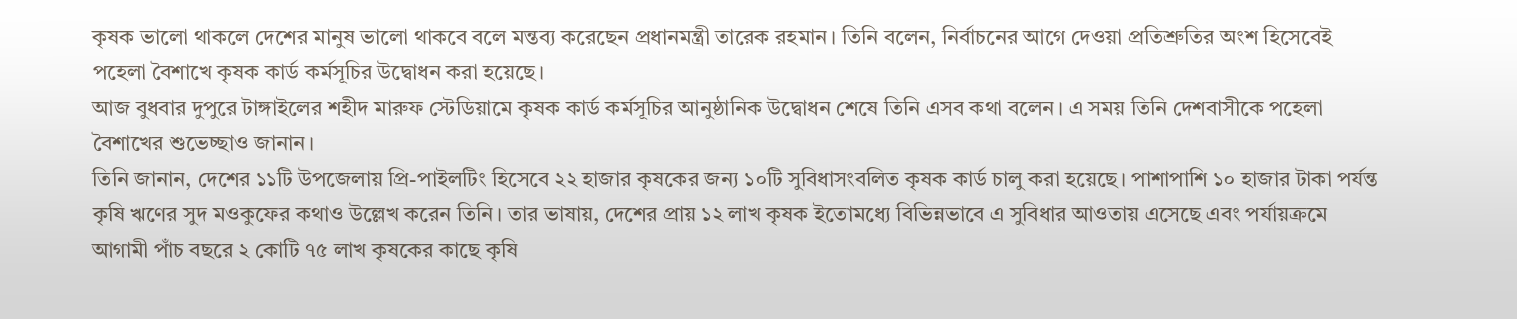কৃষক ভালো থাকলে দেশের মানুষ ভালো থাকবে বলে মন্তব্য করেছেন প্রধানমন্ত্রী তারেক রহমান। তিনি বলেন, নির্বাচনের আগে দেওয়া প্রতিশ্রুতির অংশ হিসেবেই পহেলা বৈশাখে কৃষক কার্ড কর্মসূচির উদ্বোধন করা হয়েছে।
আজ বুধবার দুপুরে টাঙ্গাইলের শহীদ মারুফ স্টেডিয়ামে কৃষক কার্ড কর্মসূচির আনুষ্ঠানিক উদ্বোধন শেষে তিনি এসব কথা বলেন। এ সময় তিনি দেশবাসীকে পহেলা বৈশাখের শুভেচ্ছাও জানান।
তিনি জানান, দেশের ১১টি উপজেলায় প্রি-পাইলটিং হিসেবে ২২ হাজার কৃষকের জন্য ১০টি সুবিধাসংবলিত কৃষক কার্ড চালু করা হয়েছে। পাশাপাশি ১০ হাজার টাকা পর্যন্ত কৃষি ঋণের সুদ মওকুফের কথাও উল্লেখ করেন তিনি। তার ভাষায়, দেশের প্রায় ১২ লাখ কৃষক ইতোমধ্যে বিভিন্নভাবে এ সুবিধার আওতায় এসেছে এবং পর্যায়ক্রমে আগামী পাঁচ বছরে ২ কোটি ৭৫ লাখ কৃষকের কাছে কৃষি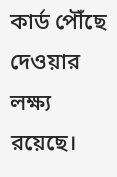কার্ড পৌঁছে দেওয়ার লক্ষ্য রয়েছে।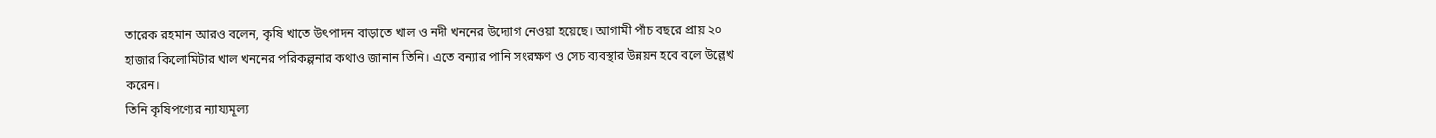তারেক রহমান আরও বলেন, কৃষি খাতে উৎপাদন বাড়াতে খাল ও নদী খননের উদ্যোগ নেওয়া হয়েছে। আগামী পাঁচ বছরে প্রায় ২০ হাজার কিলোমিটার খাল খননের পরিকল্পনার কথাও জানান তিনি। এতে বন্যার পানি সংরক্ষণ ও সেচ ব্যবস্থার উন্নয়ন হবে বলে উল্লেখ করেন।
তিনি কৃষিপণ্যের ন্যায্যমূল্য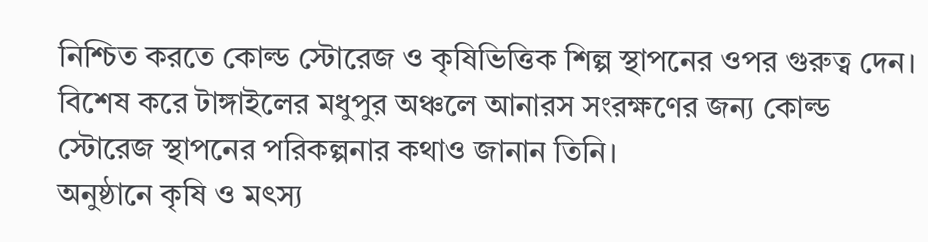নিশ্চিত করতে কোল্ড স্টোরেজ ও কৃষিভিত্তিক শিল্প স্থাপনের ওপর গুরুত্ব দেন। বিশেষ করে টাঙ্গাইলের মধুপুর অঞ্চলে আনারস সংরক্ষণের জন্য কোল্ড স্টোরেজ স্থাপনের পরিকল্পনার কথাও জানান তিনি।
অনুষ্ঠানে কৃষি ও মৎস্য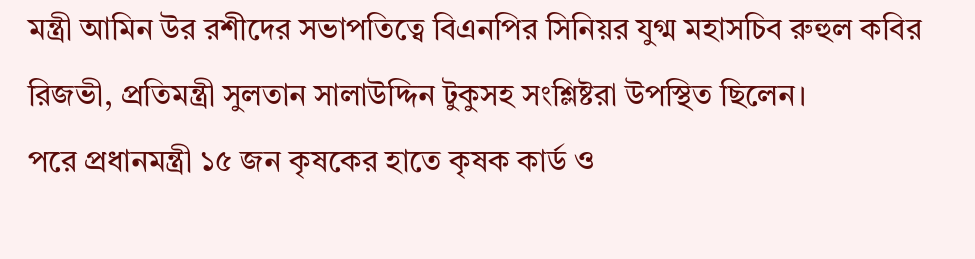মন্ত্রী আমিন উর রশীদের সভাপতিত্বে বিএনপির সিনিয়র যুগ্ম মহাসচিব রুহুল কবির রিজভী, প্রতিমন্ত্রী সুলতান সালাউদ্দিন টুকুসহ সংশ্লিষ্টরা উপস্থিত ছিলেন।
পরে প্রধানমন্ত্রী ১৫ জন কৃষকের হাতে কৃষক কার্ড ও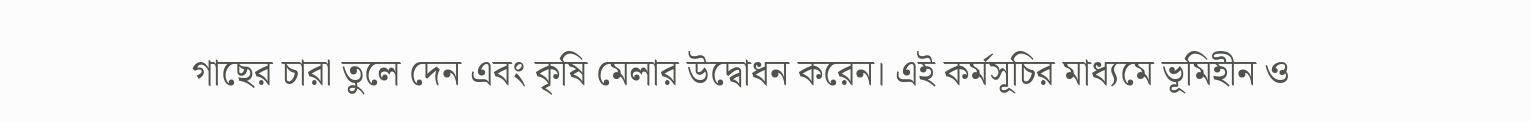গাছের চারা তুলে দেন এবং কৃষি মেলার উদ্বোধন করেন। এই কর্মসূচির মাধ্যমে ভূমিহীন ও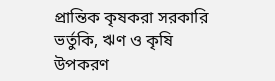প্রান্তিক কৃষকরা সরকারি ভর্তুকি, ঋণ ও কৃষি উপকরণ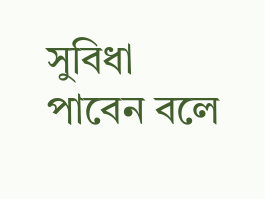সুবিধা পাবেন বলে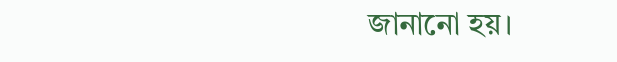জানানো হয়।